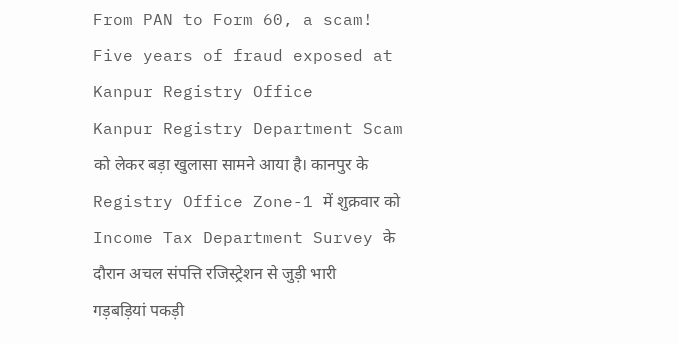From PAN to Form 60, a scam! Five years of fraud exposed at Kanpur Registry Office
Kanpur Registry Department Scam को लेकर बड़ा खुलासा सामने आया है। कानपुर के Registry Office Zone-1 में शुक्रवार को Income Tax Department Survey के दौरान अचल संपत्ति रजिस्ट्रेशन से जुड़ी भारी गड़बड़ियां पकड़ी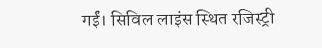गईं। सिविल लाइंस स्थित रजिस्ट्री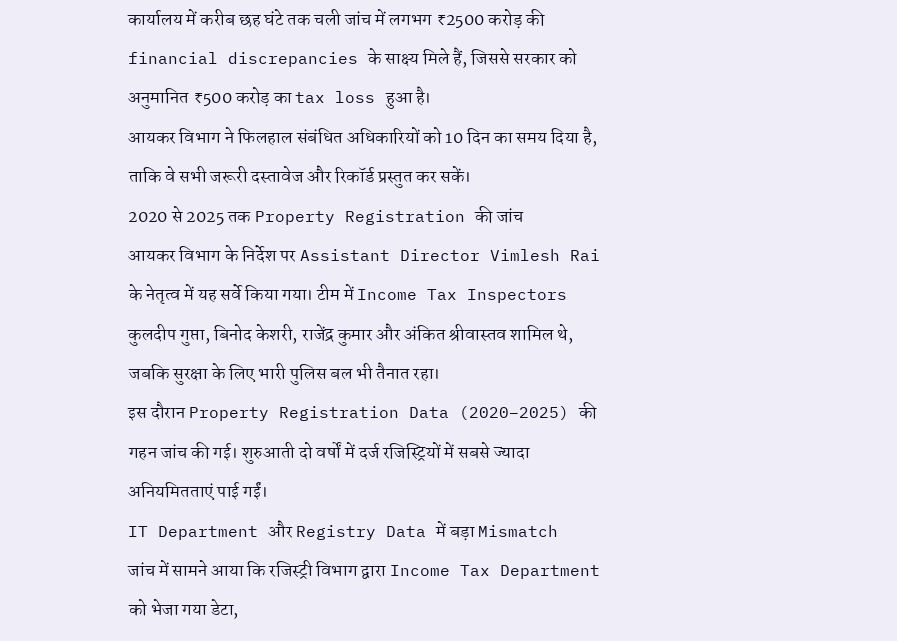कार्यालय में करीब छह घंटे तक चली जांच में लगभग ₹2500 करोड़ की financial discrepancies के साक्ष्य मिले हैं, जिससे सरकार को अनुमानित ₹500 करोड़ का tax loss हुआ है।
आयकर विभाग ने फिलहाल संबंधित अधिकारियों को 10 दिन का समय दिया है, ताकि वे सभी जरूरी दस्तावेज और रिकॉर्ड प्रस्तुत कर सकें।
2020 से 2025 तक Property Registration की जांच
आयकर विभाग के निर्देश पर Assistant Director Vimlesh Rai के नेतृत्व में यह सर्वे किया गया। टीम में Income Tax Inspectors कुलदीप गुप्ता, बिनोद केशरी, राजेंद्र कुमार और अंकित श्रीवास्तव शामिल थे, जबकि सुरक्षा के लिए भारी पुलिस बल भी तैनात रहा।
इस दौरान Property Registration Data (2020–2025) की गहन जांच की गई। शुरुआती दो वर्षों में दर्ज रजिस्ट्रियों में सबसे ज्यादा अनियमितताएं पाई गईं।
IT Department और Registry Data में बड़ा Mismatch
जांच में सामने आया कि रजिस्ट्री विभाग द्वारा Income Tax Department को भेजा गया डेटा,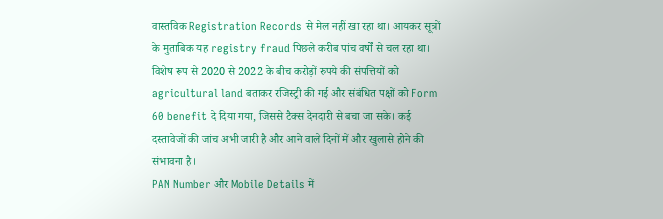वास्तविक Registration Records से मेल नहीं खा रहा था। आयकर सूत्रों के मुताबिक यह registry fraud पिछले करीब पांच वर्षों से चल रहा था।
विशेष रूप से 2020 से 2022 के बीच करोड़ों रुपये की संपत्तियों को agricultural land बताकर रजिस्ट्री की गई और संबंधित पक्षों को Form 60 benefit दे दिया गया, जिससे टैक्स देनदारी से बचा जा सके। कई दस्तावेजों की जांच अभी जारी है और आने वाले दिनों में और खुलासे होने की संभावना है।
PAN Number और Mobile Details में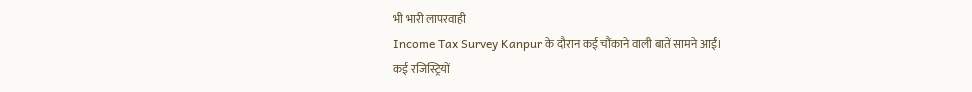भी भारी लापरवाही
Income Tax Survey Kanpur के दौरान कई चौंकाने वाली बातें सामने आईं।
कई रजिस्ट्रियों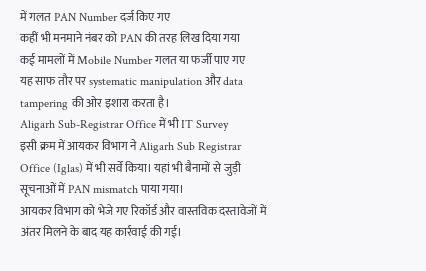में गलत PAN Number दर्ज किए गए
कहीं भी मनमाने नंबर को PAN की तरह लिख दिया गया
कई मामलों में Mobile Number गलत या फर्जी पाए गए
यह साफ तौर पर systematic manipulation और data tampering की ओर इशारा करता है।
Aligarh Sub-Registrar Office में भी IT Survey
इसी क्रम में आयकर विभाग ने Aligarh Sub Registrar Office (Iglas) में भी सर्वे किया। यहां भी बैनामों से जुड़ी सूचनाओं में PAN mismatch पाया गया।
आयकर विभाग को भेजे गए रिकॉर्ड और वास्तविक दस्तावेजों में अंतर मिलने के बाद यह कार्रवाई की गई।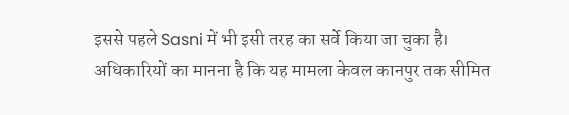इससे पहले Sasni में भी इसी तरह का सर्वे किया जा चुका है।
अधिकारियों का मानना है कि यह मामला केवल कानपुर तक सीमित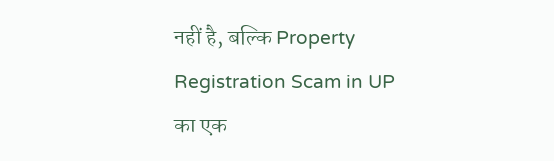नहीं है, बल्कि Property Registration Scam in UP का एक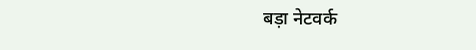बड़ा नेटवर्क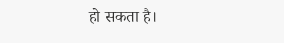हो सकता है।